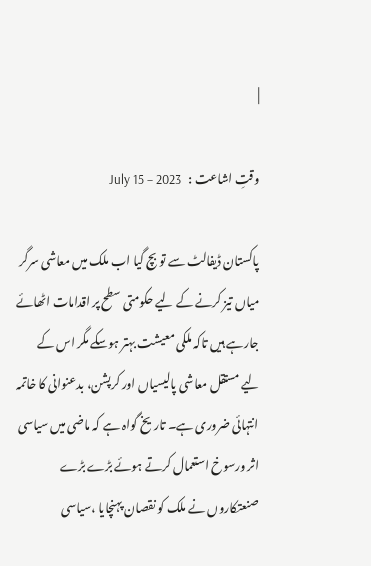|

وقتِ اشاعت :   July 15 – 2023

پاکستان ڈیفالٹ سے تو بچ گیا اب ملک میں معاشی سرگر میاں تیز کرنے کے لیے حکومتی سطح پر اقدامات اٹھائے جارہے ہیں تاکہ ملکی معیشت بہتر ہوسکے مگر اس کے لیے مستقل معاشی پالیسیاں اور کرپشن، بدعنوانی کا خاتمہ انتہائی ضروری ہے۔ تاریخ گواہ ہے کہ ماضی میں سیاسی اثر ورسوخ استعمال کرتے ہوئے بڑے بڑے صنعتکاروں نے ملک کو نقصان پہنچایا ،سیاسی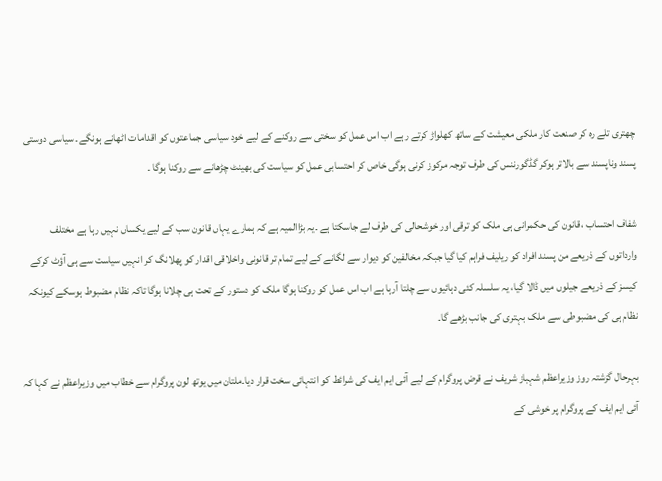چھتری تلے رہ کر صنعت کار ملکی معیشت کے ساتھ کھلواڑ کرتے رہے اب اس عمل کو سختی سے روکنے کے لیے خود سیاسی جماعتوں کو اقدامات اٹھانے ہونگے۔ سیاسی دوستی پسند وناپسند سے بالاتر ہوکر گڈگورننس کی طرف توجہ مرکوز کرنی ہوگی خاص کر احتسابی عمل کو سیاست کی بھینٹ چڑھانے سے روکنا ہوگا ۔

شفاف احتساب ،قانون کی حکمرانی ہی ملک کو ترقی اور خوشحالی کی طرف لے جاسکتا ہے ۔یہ بڑاالمیہ ہے کہ ہمارے یہاں قانون سب کے لیے یکساں نہیں رہا ہے مختلف وارداتوں کے ذریعے من پسند افراد کو ریلیف فراہم کیا گیا جبکہ مخالفین کو دیوار سے لگانے کے لیے تمام تر قانونی واخلاقی اقدار کو پھلانگ کر انہیں سیاست سے ہی آؤٹ کرکے کیسز کے ذریعے جیلوں میں ڈالا گیا، یہ سلسلہ کئی دہائیوں سے چلتا آرہا ہے اب اس عمل کو روکنا ہوگا ملک کو دستور کے تحت ہی چلانا ہوگا تاکہ نظام مضبوط ہوسکے کیونکہ نظام ہی کی مضبوطی سے ملک بہتری کی جانب بڑھے گا۔

بہرحال گزشتہ روز وزیراعظم شہباز شریف نے قرض پروگرام کے لیے آئی ایم ایف کی شرائط کو انتہائی سخت قرار دیا۔ملتان میں یوتھ لون پروگرام سے خطاب میں وزیراعظم نے کہا کہ آئی ایم ایف کے پروگرام پر خوشی کے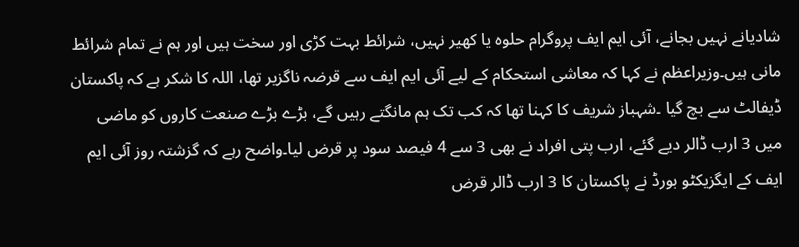شادیانے نہیں بجانے، آئی ایم ایف پروگرام حلوہ یا کھیر نہیں، شرائط بہت کڑی اور سخت ہیں اور ہم نے تمام شرائط مانی ہیں۔وزیراعظم نے کہا کہ معاشی استحکام کے لیے آئی ایم ایف سے قرضہ ناگزیر تھا، اللہ کا شکر ہے کہ پاکستان ڈیفالٹ سے بچ گیا ۔شہباز شریف کا کہنا تھا کہ کب تک ہم مانگتے رہیں گے، بڑے بڑے صنعت کاروں کو ماضی میں 3 ارب ڈالر دیے گئے، ارب پتی افراد نے بھی 3 سے 4 فیصد سود پر قرض لیا۔واضح رہے کہ گزشتہ روز آئی ایم ایف کے ایگزیکٹو بورڈ نے پاکستان کا 3 ارب ڈالر قرض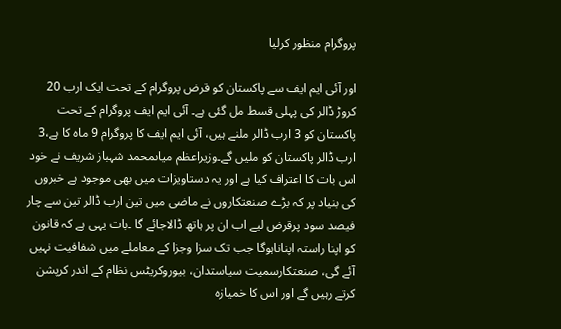پروگرام منظور کرلیا

اور آئی ایم ایف سے پاکستان کو قرض پروگرام کے تحت ایک ارب 20 کروڑ ڈالر کی پہلی قسط مل گئی ہے۔ آئی ایم ایف پروگرام کے تحت پاکستان کو 3 ارب ڈالر ملنے ہیں، آئی ایم ایف کا پروگرام 9 ماہ کا ہے،3 ارب ڈالر پاکستان کو ملیں گے۔وزیراعظم میاںمحمد شہباز شریف نے خود اس بات کا اعتراف کیا ہے اور یہ دستاویزات میں بھی موجود ہے خبروں کی بنیاد پر کہ بڑے صنعتکاروں نے ماضی میں تین ارب ڈالر تین سے چار فیصد سود پرقرض لیے اب ان پر ہاتھ ڈالاجائے گا ۔بات یہی ہے کہ قانون کو اپنا راستہ اپناناہوگا جب تک سزا وجزا کے معاملے میں شفافیت نہیں آئے گی، صنعتکارسمیت سیاستدان، بیوروکریٹس نظام کے اندر کرپشن کرتے رہیں گے اور اس کا خمیازہ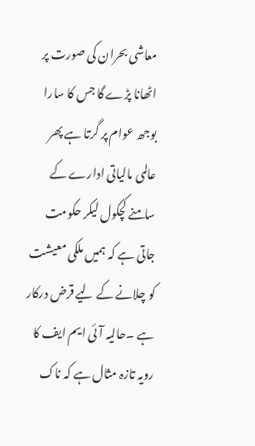معاشی بحران کی صورت پر اٹھانا پڑے گا جس کا سارا بوجھ عوام پر گرتا ہے پھر عالمی مالیاتی ادارے کے سامنے کچکول لیکر حکومت جاتی ہے کہ ہمیں ملکی معیشت کو چلانے کے لیے قرض درکار ہے ۔حالیہ آئی ایم ایف کا رویہ تازہ مثال ہے کہ ناک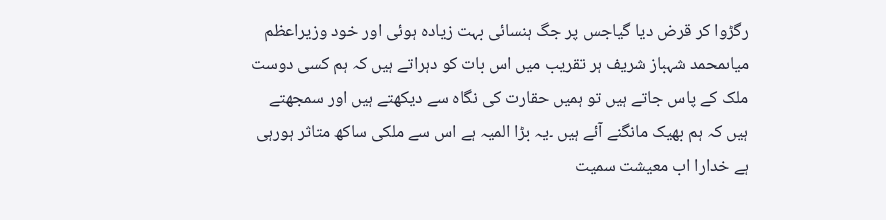رگڑوا کر قرض دیا گیاجس پر جگ ہنسائی بہت زیادہ ہوئی اور خود وزیراعظم میاںمحمد شہباز شریف ہر تقریب میں اس بات کو دہراتے ہیں کہ ہم کسی دوست ملک کے پاس جاتے ہیں تو ہمیں حقارت کی نگاہ سے دیکھتے ہیں اور سمجھتے ہیں کہ ہم بھیک مانگنے آئے ہیں ۔یہ بڑا المیہ ہے اس سے ملکی ساکھ متاثر ہورہی ہے خدارا اب معیشت سمیت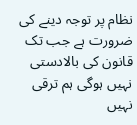نظام پر توجہ دینے کی ضرورت ہے جب تک قانون کی بالادستی نہیں ہوگی ہم ترقی نہیں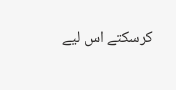کرسکتے اس لیے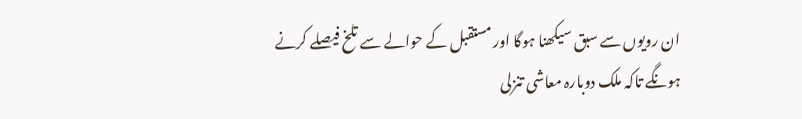ان رویوں سے سبق سیکھنا ہوگا اور مستقبل کے حوالے سے تلخ فیصلے کرنے ہونگے تاکہ ملک دوبارہ معاشی تنزلی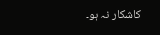کاشکار نہ ہو۔